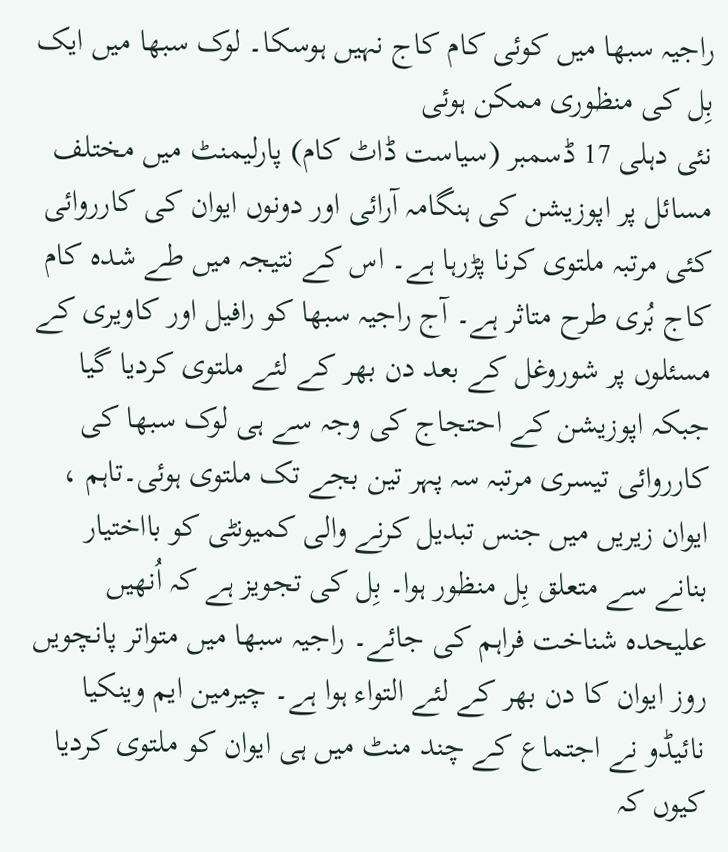راجیہ سبھا میں کوئی کام کاج نہیں ہوسکا۔ لوک سبھا میں ایک بِل کی منظوری ممکن ہوئی
نئی دہلی 17 ڈسمبر (سیاست ڈاٹ کام) پارلیمنٹ میں مختلف مسائل پر اپوزیشن کی ہنگامہ آرائی اور دونوں ایوان کی کارروائی کئی مرتبہ ملتوی کرنا پڑرہا ہے۔ اس کے نتیجہ میں طے شدہ کام کاج بُری طرح متاثر ہے۔ آج راجیہ سبھا کو رافیل اور کاویری کے مسئلوں پر شوروغل کے بعد دن بھر کے لئے ملتوی کردیا گیا جبکہ اپوزیشن کے احتجاج کی وجہ سے ہی لوک سبھا کی کارروائی تیسری مرتبہ سہ پہر تین بجے تک ملتوی ہوئی۔تاہم ، ایوان زیریں میں جنس تبدیل کرنے والی کمیونٹی کو بااختیار بنانے سے متعلق بِل منظور ہوا۔ بِل کی تجویز ہے کہ اُنھیں علیحدہ شناخت فراہم کی جائے۔ راجیہ سبھا میں متواتر پانچویں روز ایوان کا دن بھر کے لئے التواء ہوا ہے۔ چیرمین ایم وینکیا نائیڈو نے اجتماع کے چند منٹ میں ہی ایوان کو ملتوی کردیا کیوں کہ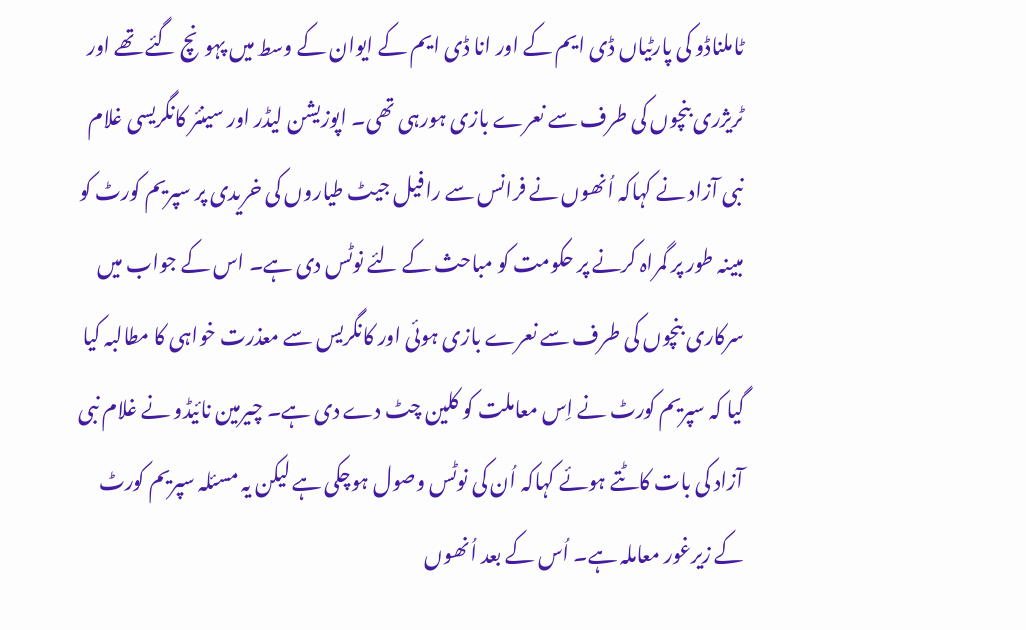ٹاملناڈو کی پارٹیاں ڈی ایم کے اور انا ڈی ایم کے ایوان کے وسط میں پہونچ گئے تھے اور ٹریژری بنچوں کی طرف سے نعرے بازی ہورہی تھی۔ اپوزیشن لیڈر اور سینئر کانگریسی غلام نبی آزاد نے کہاکہ اُنھوں نے فرانس سے رافیل جیٹ طیاروں کی خریدی پر سپریم کورٹ کو مبینہ طور پر گمراہ کرنے پر حکومت کو مباحث کے لئے نوٹس دی ہے۔ اس کے جواب میں سرکاری بنچوں کی طرف سے نعرے بازی ہوئی اور کانگریس سے معذرت خواہی کا مطالبہ کیا گیا کہ سپریم کورٹ نے اِس معاملت کو کلین چٹ دے دی ہے۔ چیرمین نائیڈو نے غلام نبی آزاد کی بات کاٹتے ہوئے کہاکہ اُن کی نوٹس وصول ہوچکی ہے لیکن یہ مسئلہ سپریم کورٹ کے زیرغور معاملہ ہے۔ اُس کے بعد اُنھوں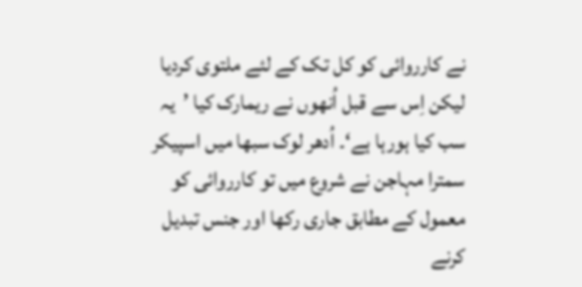نے کارروائی کو کل تک کے لئے ملتوی کردیا لیکن اِس سے قبل اُنھوں نے ریمارک کیا ’یہ سب کیا ہورہا ہے‘۔ اُدھر لوک سبھا میں اسپیکر سمترا مہاجن نے شروع میں تو کارروائی کو معمول کے مطابق جاری رکھا اور جنس تبدیل کرنے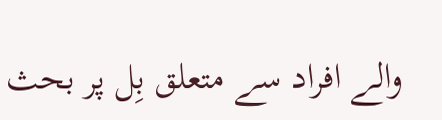والے افراد سے متعلق بِل پر بحث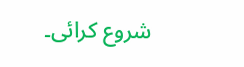شروع کرائی۔